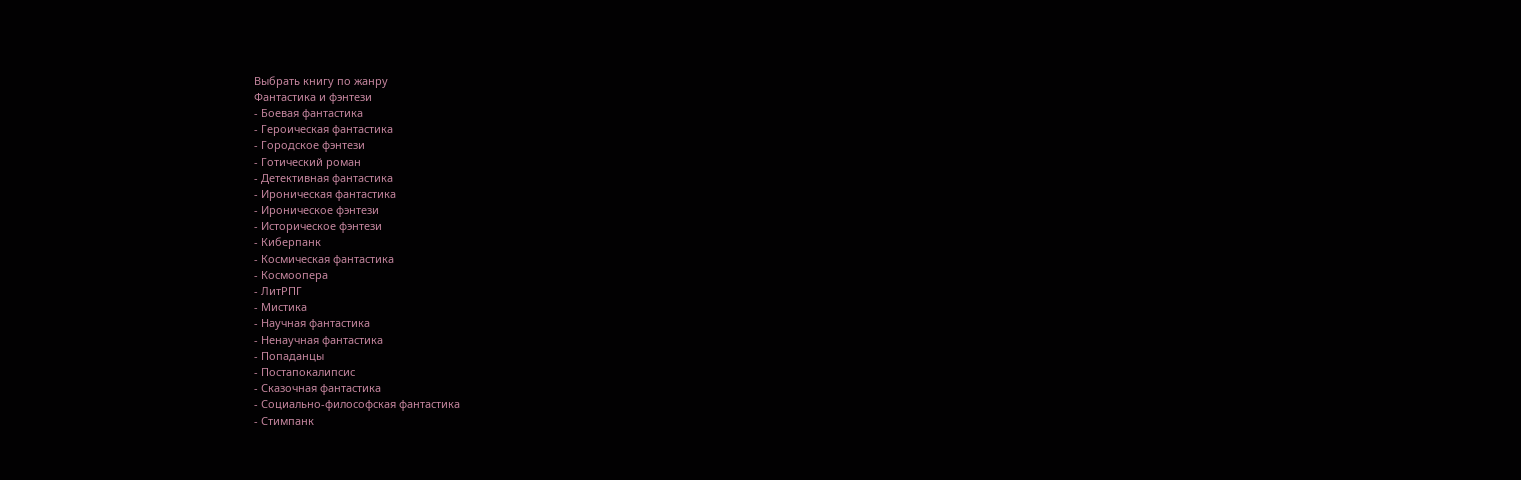Выбрать книгу по жанру
Фантастика и фэнтези
- Боевая фантастика
- Героическая фантастика
- Городское фэнтези
- Готический роман
- Детективная фантастика
- Ироническая фантастика
- Ироническое фэнтези
- Историческое фэнтези
- Киберпанк
- Космическая фантастика
- Космоопера
- ЛитРПГ
- Мистика
- Научная фантастика
- Ненаучная фантастика
- Попаданцы
- Постапокалипсис
- Сказочная фантастика
- Социально-философская фантастика
- Стимпанк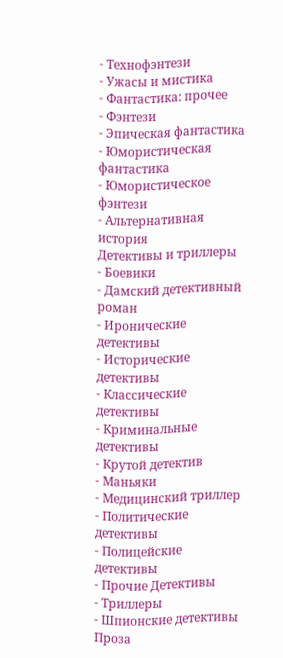- Технофэнтези
- Ужасы и мистика
- Фантастика: прочее
- Фэнтези
- Эпическая фантастика
- Юмористическая фантастика
- Юмористическое фэнтези
- Альтернативная история
Детективы и триллеры
- Боевики
- Дамский детективный роман
- Иронические детективы
- Исторические детективы
- Классические детективы
- Криминальные детективы
- Крутой детектив
- Маньяки
- Медицинский триллер
- Политические детективы
- Полицейские детективы
- Прочие Детективы
- Триллеры
- Шпионские детективы
Проза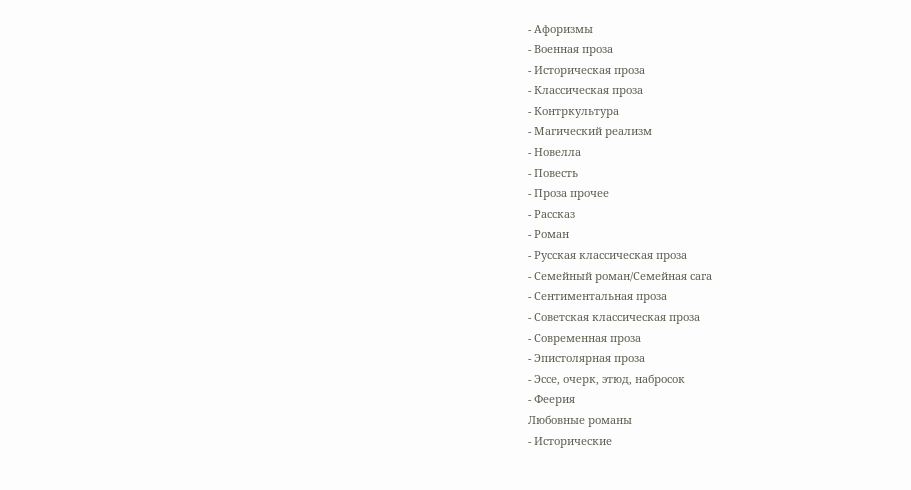- Афоризмы
- Военная проза
- Историческая проза
- Классическая проза
- Контркультура
- Магический реализм
- Новелла
- Повесть
- Проза прочее
- Рассказ
- Роман
- Русская классическая проза
- Семейный роман/Семейная сага
- Сентиментальная проза
- Советская классическая проза
- Современная проза
- Эпистолярная проза
- Эссе, очерк, этюд, набросок
- Феерия
Любовные романы
- Исторические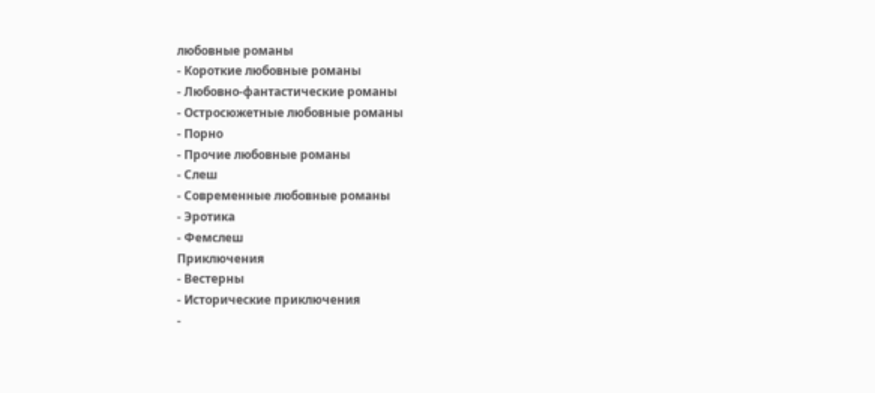любовные романы
- Короткие любовные романы
- Любовно-фантастические романы
- Остросюжетные любовные романы
- Порно
- Прочие любовные романы
- Слеш
- Современные любовные романы
- Эротика
- Фемслеш
Приключения
- Вестерны
- Исторические приключения
-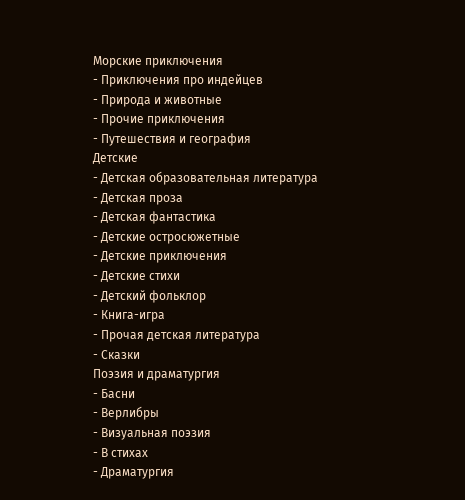Морские приключения
- Приключения про индейцев
- Природа и животные
- Прочие приключения
- Путешествия и география
Детские
- Детская образовательная литература
- Детская проза
- Детская фантастика
- Детские остросюжетные
- Детские приключения
- Детские стихи
- Детский фольклор
- Книга-игра
- Прочая детская литература
- Сказки
Поэзия и драматургия
- Басни
- Верлибры
- Визуальная поэзия
- В стихах
- Драматургия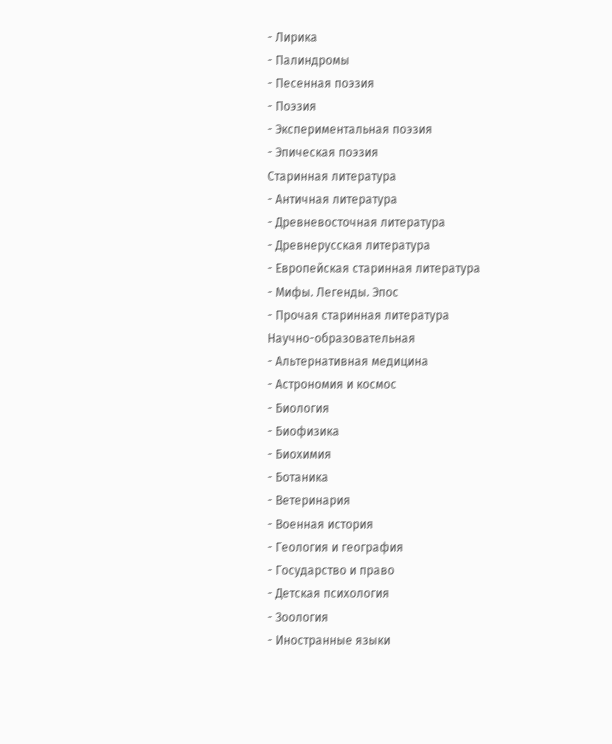- Лирика
- Палиндромы
- Песенная поэзия
- Поэзия
- Экспериментальная поэзия
- Эпическая поэзия
Старинная литература
- Античная литература
- Древневосточная литература
- Древнерусская литература
- Европейская старинная литература
- Мифы. Легенды. Эпос
- Прочая старинная литература
Научно-образовательная
- Альтернативная медицина
- Астрономия и космос
- Биология
- Биофизика
- Биохимия
- Ботаника
- Ветеринария
- Военная история
- Геология и география
- Государство и право
- Детская психология
- Зоология
- Иностранные языки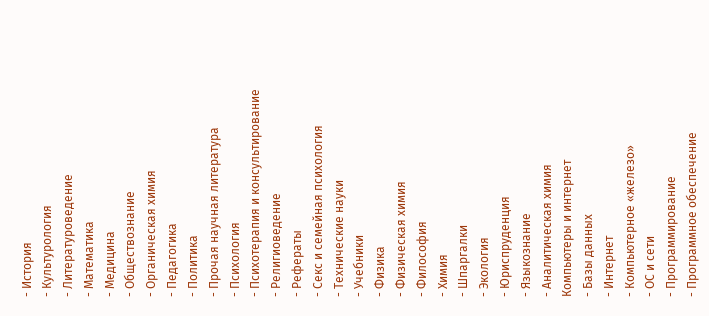- История
- Культурология
- Литературоведение
- Математика
- Медицина
- Обществознание
- Органическая химия
- Педагогика
- Политика
- Прочая научная литература
- Психология
- Психотерапия и консультирование
- Религиоведение
- Рефераты
- Секс и семейная психология
- Технические науки
- Учебники
- Физика
- Физическая химия
- Философия
- Химия
- Шпаргалки
- Экология
- Юриспруденция
- Языкознание
- Аналитическая химия
Компьютеры и интернет
- Базы данных
- Интернет
- Компьютерное «железо»
- ОС и сети
- Программирование
- Программное обеспечение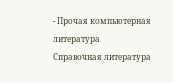- Прочая компьютерная литература
Справочная литература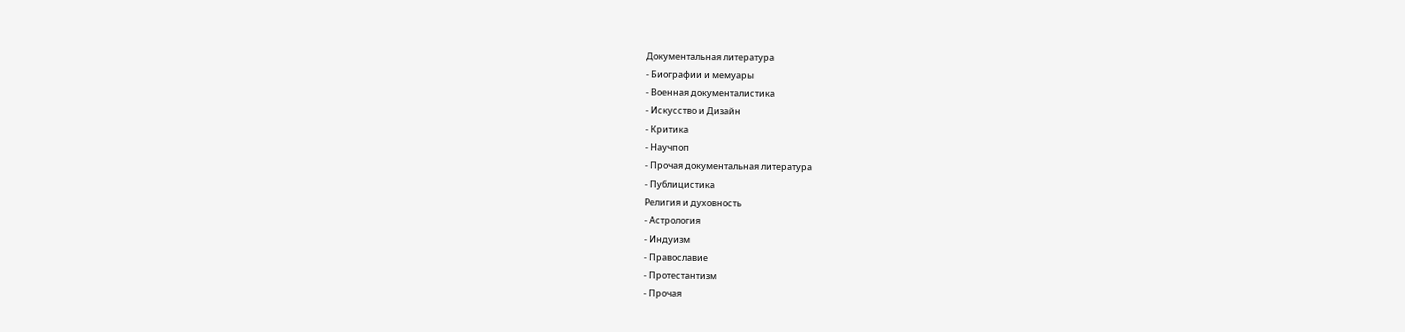Документальная литература
- Биографии и мемуары
- Военная документалистика
- Искусство и Дизайн
- Критика
- Научпоп
- Прочая документальная литература
- Публицистика
Религия и духовность
- Астрология
- Индуизм
- Православие
- Протестантизм
- Прочая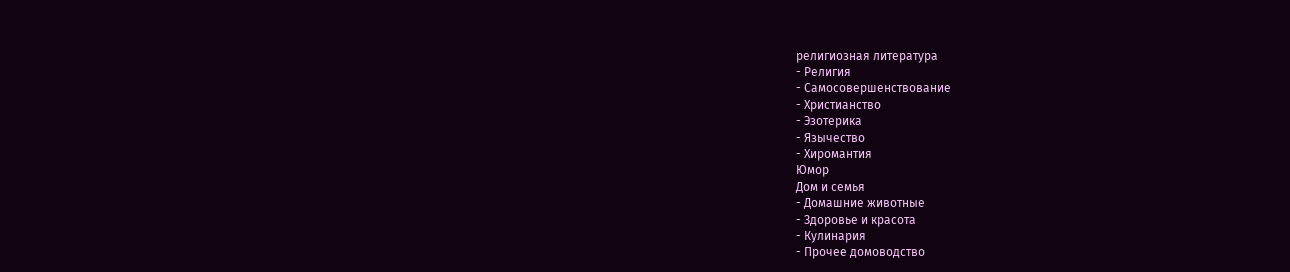религиозная литература
- Религия
- Самосовершенствование
- Христианство
- Эзотерика
- Язычество
- Хиромантия
Юмор
Дом и семья
- Домашние животные
- Здоровье и красота
- Кулинария
- Прочее домоводство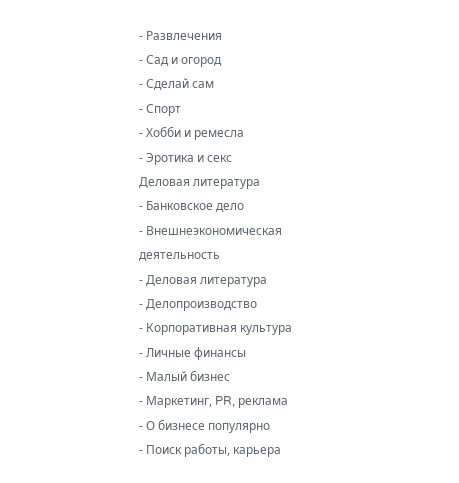- Развлечения
- Сад и огород
- Сделай сам
- Спорт
- Хобби и ремесла
- Эротика и секс
Деловая литература
- Банковское дело
- Внешнеэкономическая деятельность
- Деловая литература
- Делопроизводство
- Корпоративная культура
- Личные финансы
- Малый бизнес
- Маркетинг, PR, реклама
- О бизнесе популярно
- Поиск работы, карьера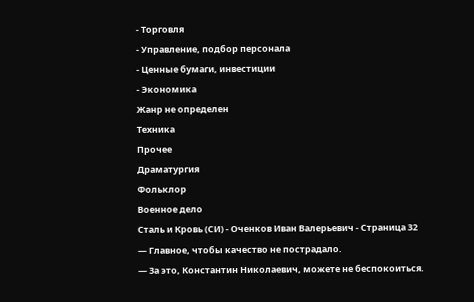- Торговля
- Управление, подбор персонала
- Ценные бумаги, инвестиции
- Экономика
Жанр не определен
Техника
Прочее
Драматургия
Фольклор
Военное дело
Сталь и Кровь (СИ) - Оченков Иван Валерьевич - Страница 32
— Главное, чтобы качество не пострадало.
— За это, Константин Николаевич, можете не беспокоиться.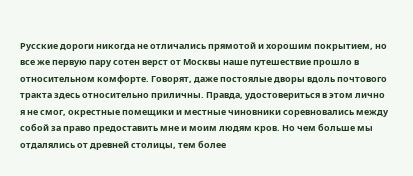Русские дороги никогда не отличались прямотой и хорошим покрытием, но все же первую пару сотен верст от Москвы наше путешествие прошло в относительном комфорте. Говорят, даже постоялые дворы вдоль почтового тракта здесь относительно приличны. Правда, удостовериться в этом лично я не смог, окрестные помещики и местные чиновники соревновались между собой за право предоставить мне и моим людям кров. Но чем больше мы отдалялись от древней столицы, тем более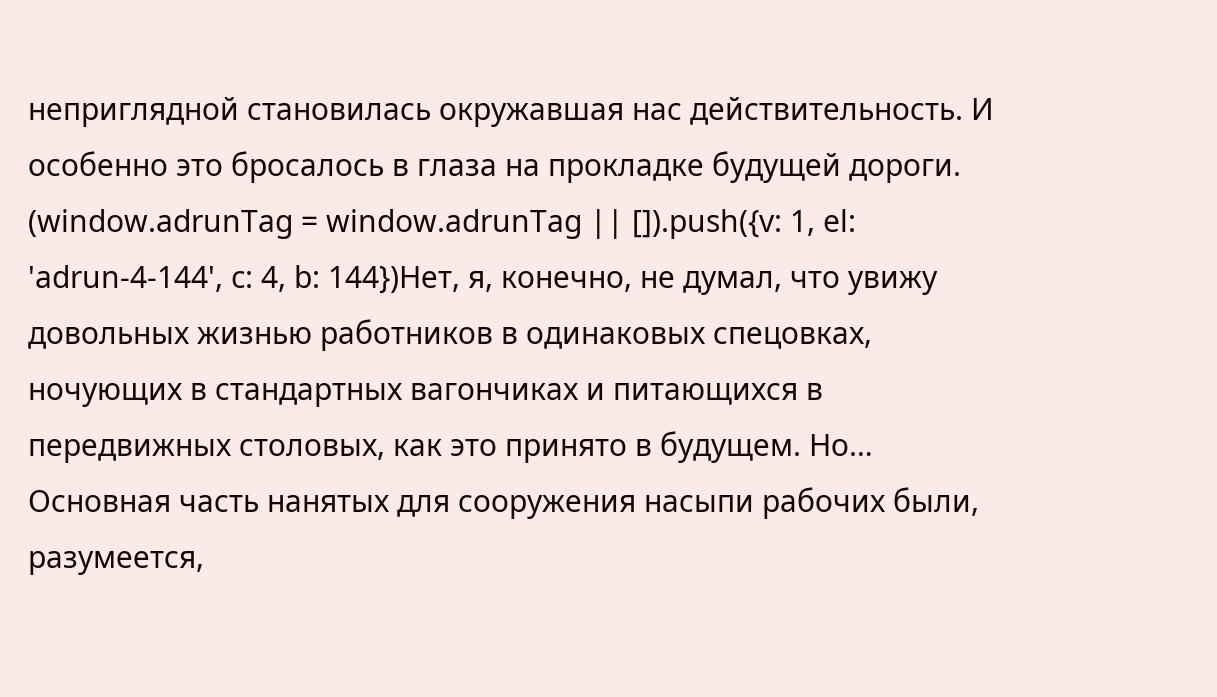неприглядной становилась окружавшая нас действительность. И особенно это бросалось в глаза на прокладке будущей дороги.
(window.adrunTag = window.adrunTag || []).push({v: 1, el: 'adrun-4-144', c: 4, b: 144})Нет, я, конечно, не думал, что увижу довольных жизнью работников в одинаковых спецовках, ночующих в стандартных вагончиках и питающихся в передвижных столовых, как это принято в будущем. Но…
Основная часть нанятых для сооружения насыпи рабочих были, разумеется,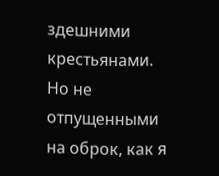здешними крестьянами. Но не отпущенными на оброк, как я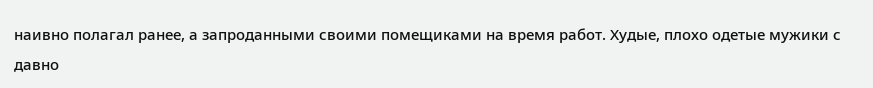наивно полагал ранее, а запроданными своими помещиками на время работ. Худые, плохо одетые мужики с давно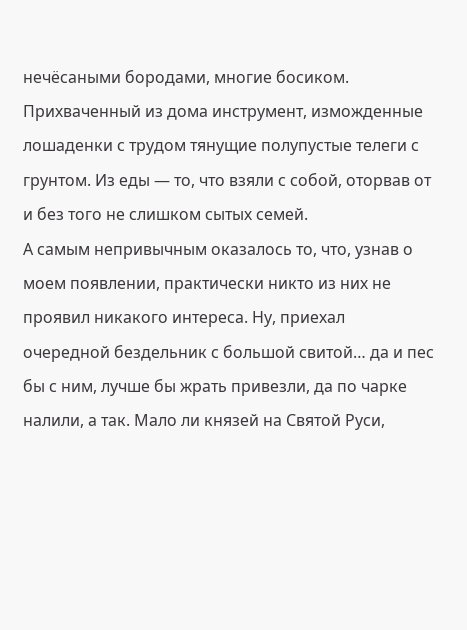нечёсаными бородами, многие босиком. Прихваченный из дома инструмент, изможденные лошаденки с трудом тянущие полупустые телеги с грунтом. Из еды — то, что взяли с собой, оторвав от и без того не слишком сытых семей.
А самым непривычным оказалось то, что, узнав о моем появлении, практически никто из них не проявил никакого интереса. Ну, приехал очередной бездельник с большой свитой… да и пес бы с ним, лучше бы жрать привезли, да по чарке налили, а так. Мало ли князей на Святой Руси,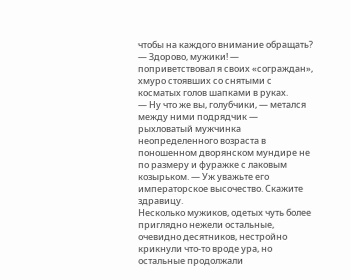чтобы на каждого внимание обращать?
— Здорово, мужики! — поприветствовал я своих «сограждан», хмуро стоявших со снятыми с косматых голов шапками в руках.
— Ну что же вы, голубчики, — метался между ними подрядчик — рыхловатый мужчинка неопределенного возраста в поношенном дворянском мундире не по размеру и фуражке с лаковым козырьком. — Уж уважьте его императорское высочество. Скажите здравицу.
Несколько мужиков, одетых чуть более приглядно нежели остальные, очевидно десятников, нестройно крикнули что-то вроде ура, но остальные продолжали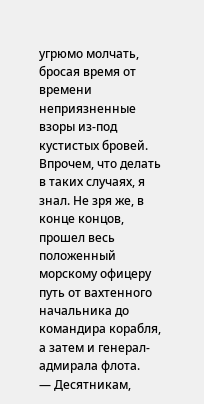угрюмо молчать, бросая время от времени неприязненные взоры из-под кустистых бровей. Впрочем, что делать в таких случаях, я знал. Не зря же, в конце концов, прошел весь положенный морскому офицеру путь от вахтенного начальника до командира корабля, а затем и генерал-адмирала флота.
— Десятникам,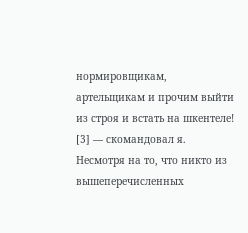нормировщикам, артельщикам и прочим выйти из строя и встать на шкентеле! [3] — скомандовал я.
Несмотря на то, что никто из вышеперечисленных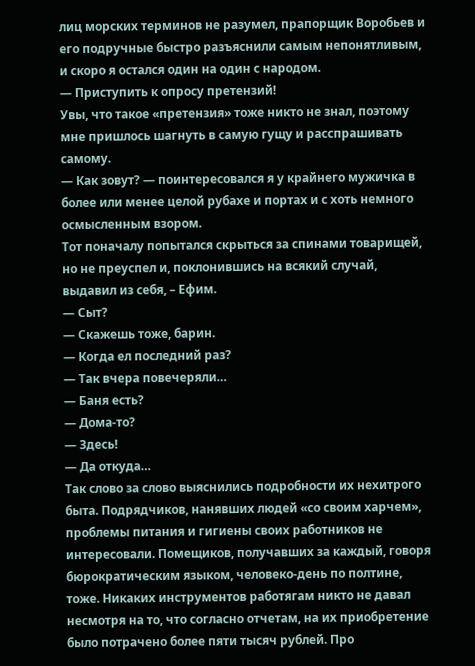лиц морских терминов не разумел, прапорщик Воробьев и его подручные быстро разъяснили самым непонятливым, и скоро я остался один на один с народом.
— Приступить к опросу претензий!
Увы, что такое «претензия» тоже никто не знал, поэтому мне пришлось шагнуть в самую гущу и расспрашивать самому.
— Как зовут? — поинтересовался я у крайнего мужичка в более или менее целой рубахе и портах и с хоть немного осмысленным взором.
Тот поначалу попытался скрыться за спинами товарищей, но не преуспел и, поклонившись на всякий случай, выдавил из себя, – Ефим.
— Сыт?
— Скажешь тоже, барин.
— Когда ел последний раз?
— Так вчера повечеряли…
— Баня есть?
— Дома-то?
— Здесь!
— Да откуда…
Так слово за слово выяснились подробности их нехитрого быта. Подрядчиков, нанявших людей «со своим харчем», проблемы питания и гигиены своих работников не интересовали. Помещиков, получавших за каждый, говоря бюрократическим языком, человеко-день по полтине, тоже. Никаких инструментов работягам никто не давал несмотря на то, что согласно отчетам, на их приобретение было потрачено более пяти тысяч рублей. Про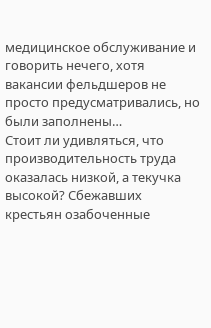медицинское обслуживание и говорить нечего, хотя вакансии фельдшеров не просто предусматривались, но были заполнены…
Стоит ли удивляться, что производительность труда оказалась низкой, а текучка высокой? Сбежавших крестьян озабоченные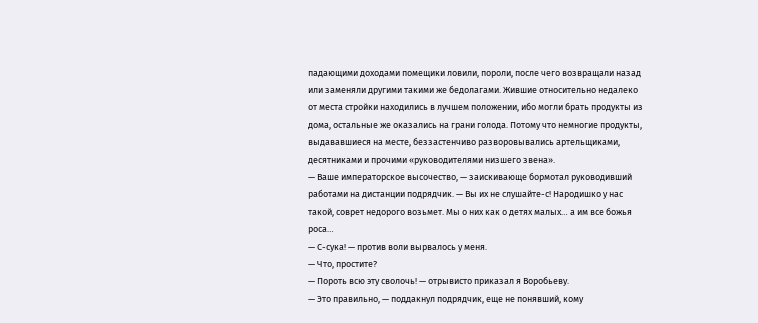падающими доходами помещики ловили, пороли, после чего возвращали назад или заменяли другими такими же бедолагами. Жившие относительно недалеко от места стройки находились в лучшем положении, ибо могли брать продукты из дома, остальные же оказались на грани голода. Потому что немногие продукты, выдававшиеся на месте, беззастенчиво разворовывались артельщиками, десятниками и прочими «руководителями низшего звена».
— Ваше императорское высочество, — заискивающе бормотал руководивший работами на дистанции подрядчик. — Вы их не слушайте-с! Народишко у нас такой, соврет недорого возьмет. Мы о них как о детях малых… а им все божья роса…
— С-сука! — против воли вырвалось у меня.
— Что, простите?
— Пороть всю эту сволочь! — отрывисто приказал я Воробьеву.
— Это правильно, — поддакнул подрядчик, еще не понявший, кому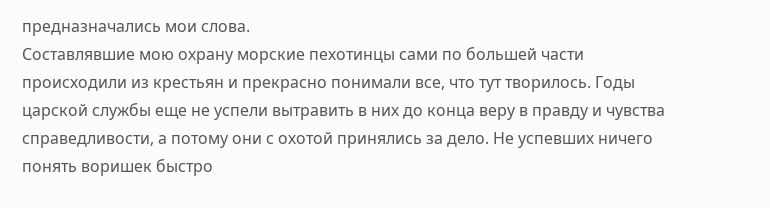предназначались мои слова.
Составлявшие мою охрану морские пехотинцы сами по большей части происходили из крестьян и прекрасно понимали все, что тут творилось. Годы царской службы еще не успели вытравить в них до конца веру в правду и чувства справедливости, а потому они с охотой принялись за дело. Не успевших ничего понять воришек быстро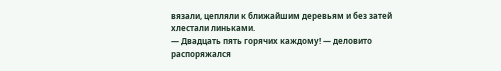вязали, цепляли к ближайшим деревьям и без затей хлестали линьками.
— Двадцать пять горячих каждому! — деловито распоряжался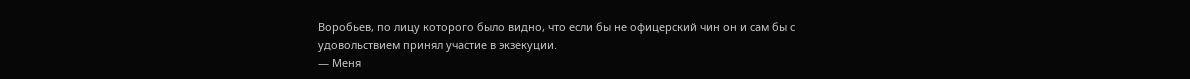Воробьев, по лицу которого было видно, что если бы не офицерский чин он и сам бы с удовольствием принял участие в экзекуции.
— Меня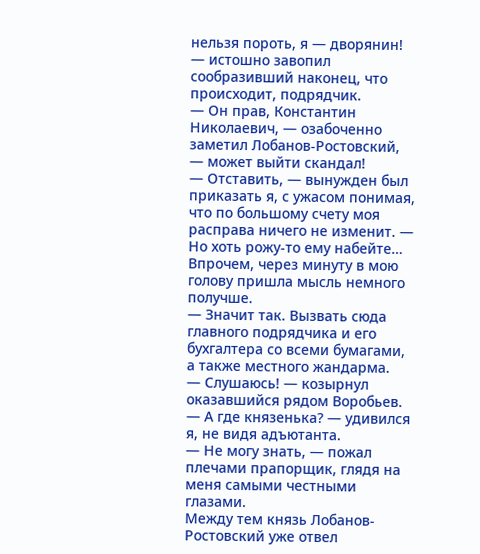нельзя пороть, я — дворянин! — истошно завопил сообразивший наконец, что происходит, подрядчик.
— Он прав, Константин Николаевич, — озабоченно заметил Лобанов-Ростовский, — может выйти скандал!
— Отставить, — вынужден был приказать я, с ужасом понимая, что по большому счету моя расправа ничего не изменит. — Но хоть рожу-то ему набейте…
Впрочем, через минуту в мою голову пришла мысль немного получше.
— Значит так. Вызвать сюда главного подрядчика и его бухгалтера со всеми бумагами, а также местного жандарма.
— Слушаюсь! — козырнул оказавшийся рядом Воробьев.
— А где князенька? — удивился я, не видя адъютанта.
— Не могу знать, — пожал плечами прапорщик, глядя на меня самыми честными глазами.
Между тем князь Лобанов-Ростовский уже отвел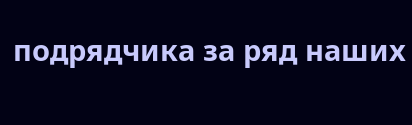подрядчика за ряд наших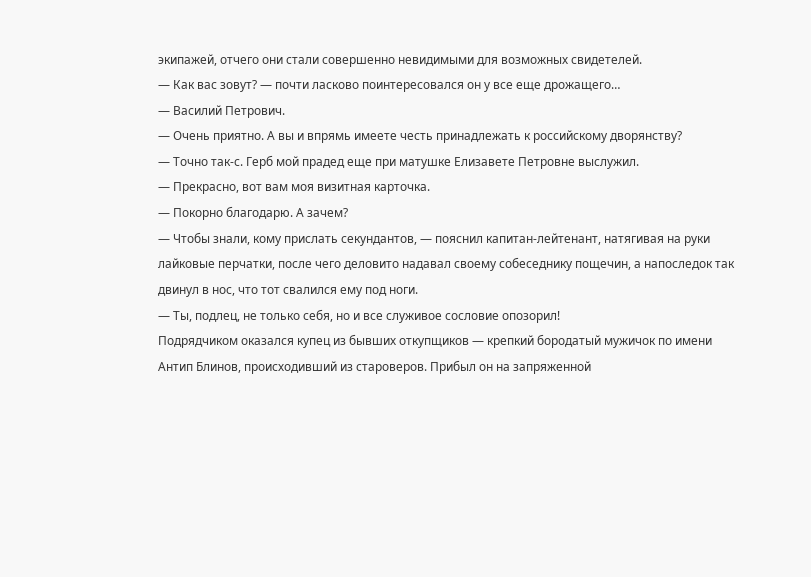экипажей, отчего они стали совершенно невидимыми для возможных свидетелей.
— Как вас зовут? — почти ласково поинтересовался он у все еще дрожащего…
— Василий Петрович.
— Очень приятно. А вы и впрямь имеете честь принадлежать к российскому дворянству?
— Точно так-с. Герб мой прадед еще при матушке Елизавете Петровне выслужил.
— Прекрасно, вот вам моя визитная карточка.
— Покорно благодарю. А зачем?
— Чтобы знали, кому прислать секундантов, — пояснил капитан-лейтенант, натягивая на руки лайковые перчатки, после чего деловито надавал своему собеседнику пощечин, а напоследок так двинул в нос, что тот свалился ему под ноги.
— Ты, подлец, не только себя, но и все служивое сословие опозорил!
Подрядчиком оказался купец из бывших откупщиков — крепкий бородатый мужичок по имени Антип Блинов, происходивший из староверов. Прибыл он на запряженной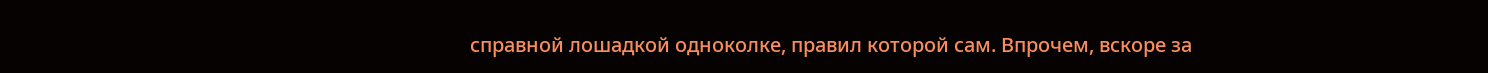справной лошадкой одноколке, правил которой сам. Впрочем, вскоре за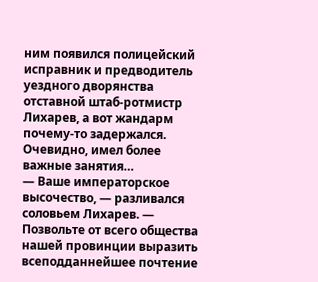ним появился полицейский исправник и предводитель уездного дворянства отставной штаб-ротмистр Лихарев, а вот жандарм почему-то задержался. Очевидно, имел более важные занятия…
— Ваше императорское высочество, — разливался соловьем Лихарев. — Позвольте от всего общества нашей провинции выразить всеподданнейшее почтение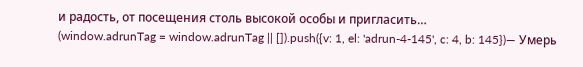и радость, от посещения столь высокой особы и пригласить…
(window.adrunTag = window.adrunTag || []).push({v: 1, el: 'adrun-4-145', c: 4, b: 145})— Умерь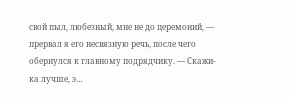свой пыл, любезный, мне не до церемоний, — прервал я его несвязную речь, после чего обернулся к главному подрядчику. — Скажи-ка лучше, э…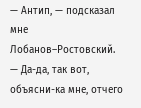— Антип, — подсказал мне Лобанов–Ростовский.
— Да-да, так вот, объясни-ка мне, отчего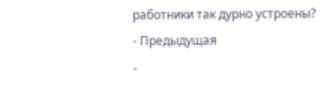работники так дурно устроены?
- Предыдущая
-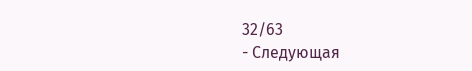32/63
- Следующая